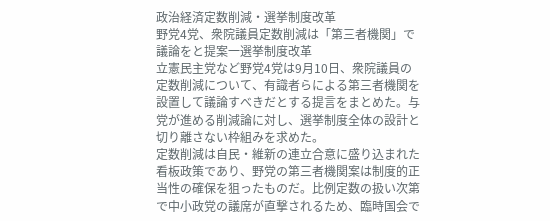政治経済定数削減・選挙制度改革
野党4党、衆院議員定数削減は「第三者機関」で議論をと提案一選挙制度改革
立憲民主党など野党4党は9月10日、衆院議員の定数削減について、有識者らによる第三者機関を設置して議論すべきだとする提言をまとめた。与党が進める削減論に対し、選挙制度全体の設計と切り離さない枠組みを求めた。
定数削減は自民・維新の連立合意に盛り込まれた看板政策であり、野党の第三者機関案は制度的正当性の確保を狙ったものだ。比例定数の扱い次第で中小政党の議席が直撃されるため、臨時国会で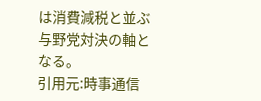は消費減税と並ぶ与野党対決の軸となる。
引用元:時事通信